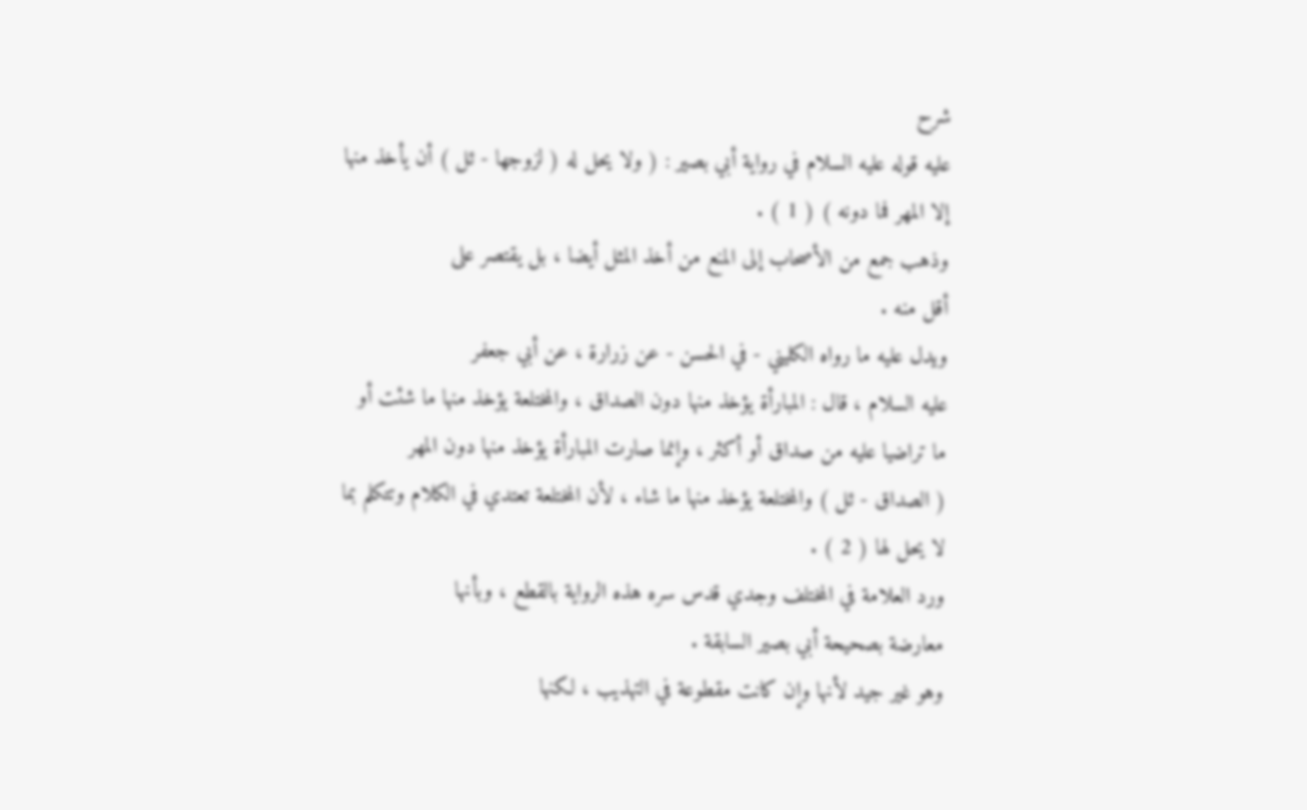شرح
عليه قوله عليه السلام في رواية أبي بصير : ( ولا يحل له ( لزوجها - ئل ) أن يأخذ منها
إلا المهر فما دونه ) ( 1 ) .
وذهب جمع من الأصحاب إلى المنع من أخذ المثل أيضا ، بل يقتصر على
أقل منه .
ويدل عليه ما رواه الكليني - في الحسن - عن زرارة ، عن أبي جعفر
عليه السلام ، قال : المبارأة يؤخذ منها دون الصداق ، والمختلعة يؤخذ منها ما شئت أو
ما تراضيا عليه من صداق أو أكثر ، وإنما صارت المبارأة يؤخذ منها دون المهر
( الصداق - ئل ) والمختلعة يؤخذ منها ما شاء ، لأن المختلعة تعتدي في الكلام وتتكلم بما
لا يحل لها ( 2 ) .
ورد العلامة في المختلف وجدي قدس سره هذه الرواية بالقطع ، وبأنها
معارضة بصحيحة أبي بصير السابقة .
وهو غير جيد لأنها وإن كانت مقطوعة في التهذيب ، لكنها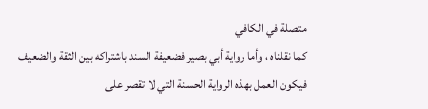متصلة في الكافي
كما نقلناه ، وأما رواية أبي بصير فضعيفة السند باشتراكه بين الثقة والضعيف
فيكون العمل بهذه الرواية الحسنة التي لا تقصر على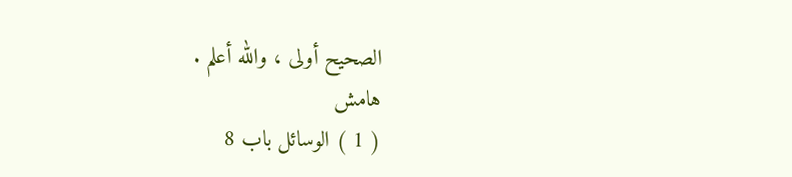الصحيح أولى ، والله أعلم .
هامش
( 1 ) الوسائل باب 8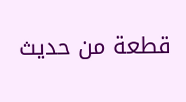قطعة من حديث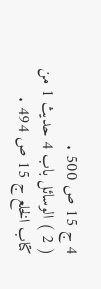4 ج 15 ص 500 .
( 2 ) الوسائل باب 4 حديث 1 من كتاب الخلع ج 15 ص 494 .